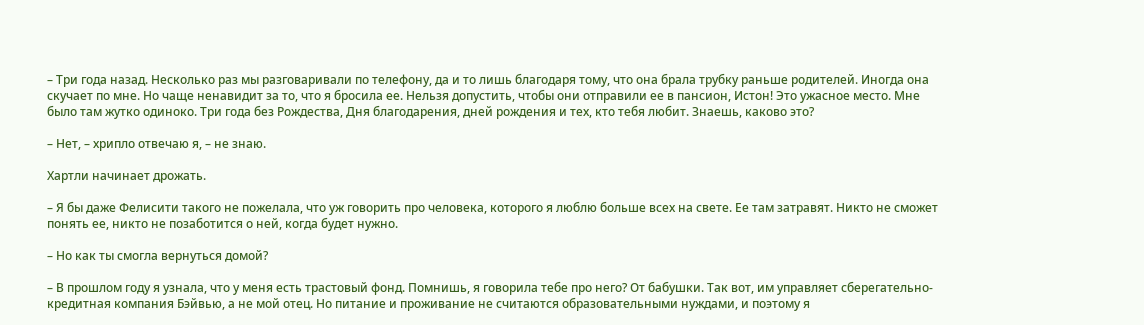– Три года назад. Несколько раз мы разговаривали по телефону, да и то лишь благодаря тому, что она брала трубку раньше родителей. Иногда она скучает по мне. Но чаще ненавидит за то, что я бросила ее. Нельзя допустить, чтобы они отправили ее в пансион, Истон! Это ужасное место. Мне было там жутко одиноко. Три года без Рождества, Дня благодарения, дней рождения и тех, кто тебя любит. Знаешь, каково это?

– Нет, – хрипло отвечаю я, – не знаю.

Хартли начинает дрожать.

– Я бы даже Фелисити такого не пожелала, что уж говорить про человека, которого я люблю больше всех на свете. Ее там затравят. Никто не сможет понять ее, никто не позаботится о ней, когда будет нужно.

– Но как ты смогла вернуться домой?

– В прошлом году я узнала, что у меня есть трастовый фонд. Помнишь, я говорила тебе про него? От бабушки. Так вот, им управляет сберегательно-кредитная компания Бэйвью, а не мой отец. Но питание и проживание не считаются образовательными нуждами, и поэтому я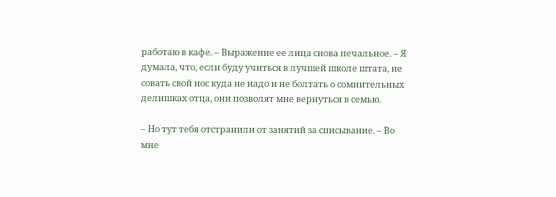работаю в кафе. – Выражение ее лица снова печальное. – Я думала, что, если буду учиться в лучшей школе штата, не совать свой нос куда не надо и не болтать о сомнительных делишках отца, они позволят мне вернуться в семью.

– Но тут тебя отстранили от занятий за списывание. – Во мне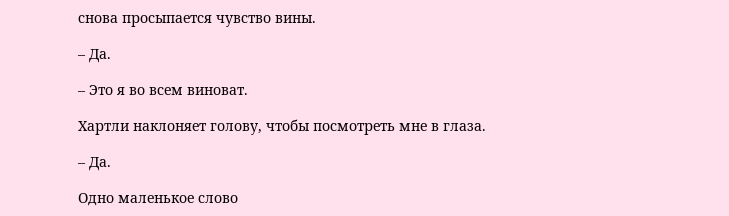снова просыпается чувство вины.

– Да.

– Это я во всем виноват.

Хартли наклоняет голову, чтобы посмотреть мне в глаза.

– Да.

Одно маленькое слово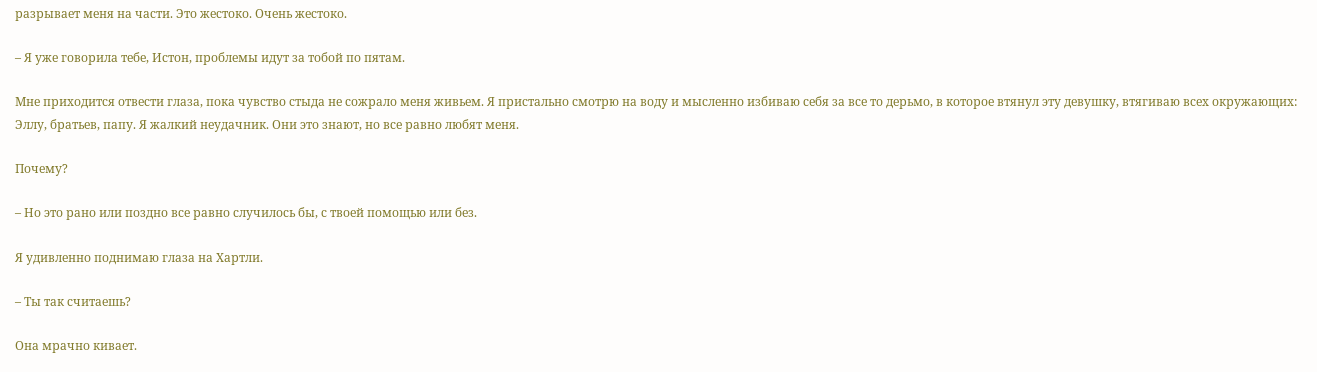разрывает меня на части. Это жестоко. Очень жестоко.

– Я уже говорила тебе, Истон, проблемы идут за тобой по пятам.

Мне приходится отвести глаза, пока чувство стыда не сожрало меня живьем. Я пристально смотрю на воду и мысленно избиваю себя за все то дерьмо, в которое втянул эту девушку, втягиваю всех окружающих: Эллу, братьев, папу. Я жалкий неудачник. Они это знают, но все равно любят меня.

Почему?

– Но это рано или поздно все равно случилось бы, с твоей помощью или без.

Я удивленно поднимаю глаза на Хартли.

– Ты так считаешь?

Она мрачно кивает.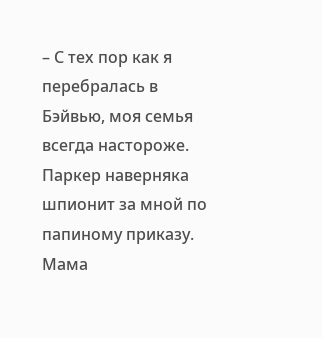– С тех пор как я перебралась в Бэйвью, моя семья всегда настороже. Паркер наверняка шпионит за мной по папиному приказу. Мама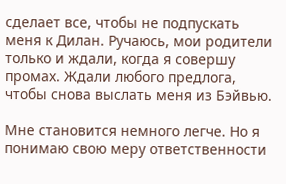сделает все, чтобы не подпускать меня к Дилан. Ручаюсь, мои родители только и ждали, когда я совершу промах. Ждали любого предлога, чтобы снова выслать меня из Бэйвью.

Мне становится немного легче. Но я понимаю свою меру ответственности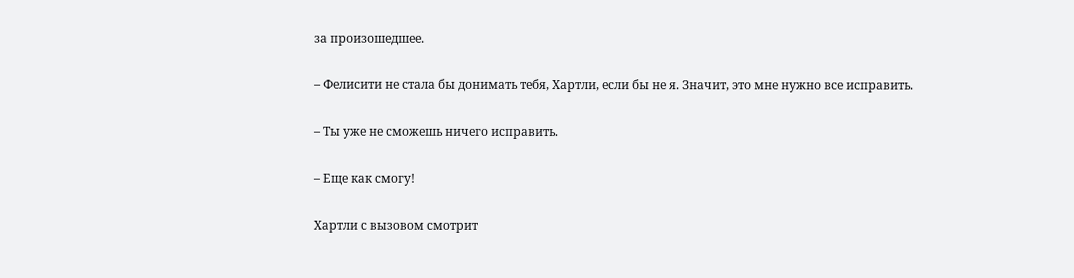за произошедшее.

– Фелисити не стала бы донимать тебя, Хартли, если бы не я. Значит, это мне нужно все исправить.

– Ты уже не сможешь ничего исправить.

– Еще как смогу!

Хартли с вызовом смотрит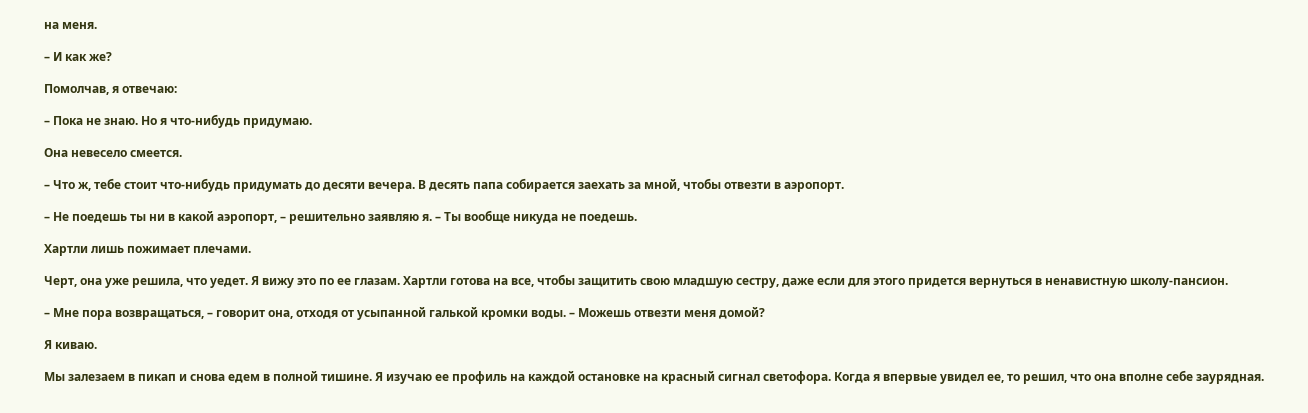на меня.

– И как же?

Помолчав, я отвечаю:

– Пока не знаю. Но я что-нибудь придумаю.

Она невесело смеется.

– Что ж, тебе стоит что-нибудь придумать до десяти вечера. В десять папа собирается заехать за мной, чтобы отвезти в аэропорт.

– Не поедешь ты ни в какой аэропорт, – решительно заявляю я. – Ты вообще никуда не поедешь.

Хартли лишь пожимает плечами.

Черт, она уже решила, что уедет. Я вижу это по ее глазам. Хартли готова на все, чтобы защитить свою младшую сестру, даже если для этого придется вернуться в ненавистную школу-пансион.

– Мне пора возвращаться, – говорит она, отходя от усыпанной галькой кромки воды. – Можешь отвезти меня домой?

Я киваю.

Мы залезаем в пикап и снова едем в полной тишине. Я изучаю ее профиль на каждой остановке на красный сигнал светофора. Когда я впервые увидел ее, то решил, что она вполне себе заурядная.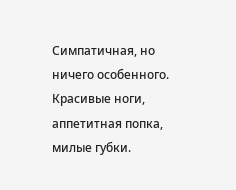Симпатичная, но ничего особенного. Красивые ноги, аппетитная попка, милые губки.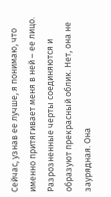Сейчас, узнав ее лучше, я понимаю, что именно притягивает меня в ней – ее лицо. Разрозненные черты соединяются и образуют прекрасный облик. Нет, она не заурядная. Она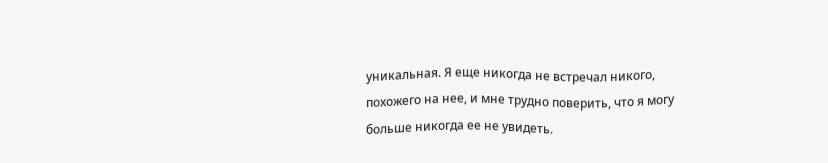уникальная. Я еще никогда не встречал никого, похожего на нее, и мне трудно поверить, что я могу больше никогда ее не увидеть.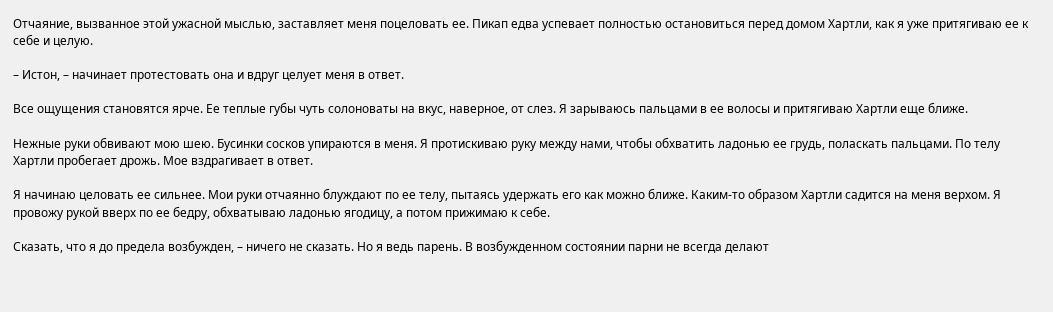Отчаяние, вызванное этой ужасной мыслью, заставляет меня поцеловать ее. Пикап едва успевает полностью остановиться перед домом Хартли, как я уже притягиваю ее к себе и целую.

– Истон, – начинает протестовать она и вдруг целует меня в ответ.

Все ощущения становятся ярче. Ее теплые губы чуть солоноваты на вкус, наверное, от слез. Я зарываюсь пальцами в ее волосы и притягиваю Хартли еще ближе.

Нежные руки обвивают мою шею. Бусинки сосков упираются в меня. Я протискиваю руку между нами, чтобы обхватить ладонью ее грудь, поласкать пальцами. По телу Хартли пробегает дрожь. Мое вздрагивает в ответ.

Я начинаю целовать ее сильнее. Мои руки отчаянно блуждают по ее телу, пытаясь удержать его как можно ближе. Каким-то образом Хартли садится на меня верхом. Я провожу рукой вверх по ее бедру, обхватываю ладонью ягодицу, а потом прижимаю к себе.

Сказать, что я до предела возбужден, – ничего не сказать. Но я ведь парень. В возбужденном состоянии парни не всегда делают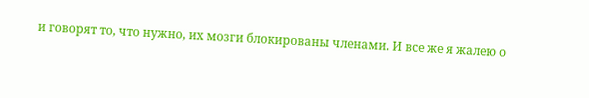и говорят то, что нужно, их мозги блокированы членами. И все же я жалею о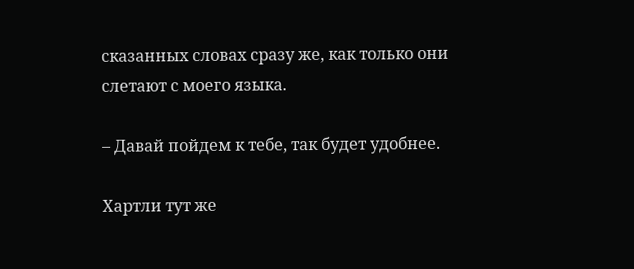сказанных словах сразу же, как только они слетают с моего языка.

– Давай пойдем к тебе, так будет удобнее.

Хартли тут же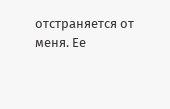отстраняется от меня. Ее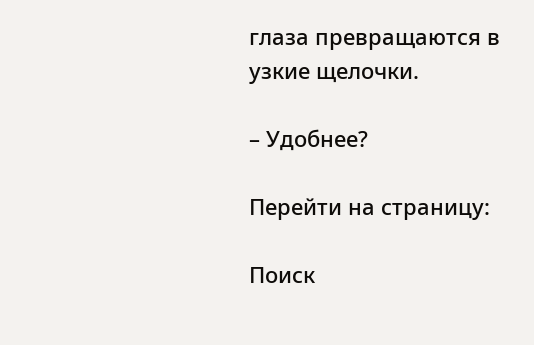глаза превращаются в узкие щелочки.

– Удобнее?

Перейти на страницу:

Поиск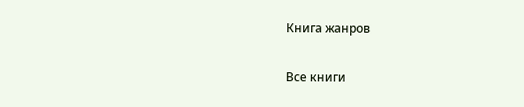Книга жанров

Все книги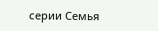серии Семья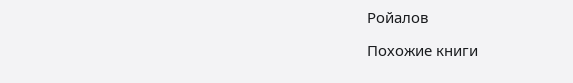Ройалов

Похожие книги